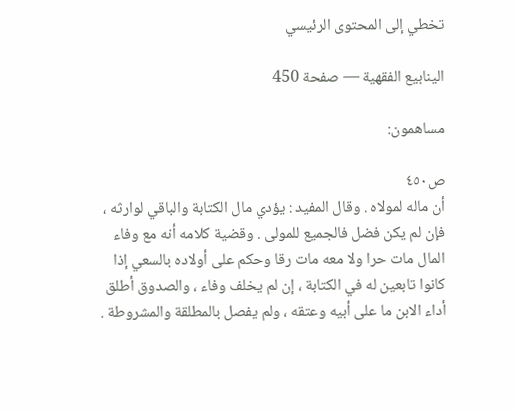تخطي إلى المحتوى الرئيسي

الينابيع الفقهية — صفحة 450

مساهمون:

ص٤٥٠
أن ماله لمولاه . وقال المفيد : يؤدي مال الكتابة والباقي لوارثه ، فإن لم يكن فضل فالجميع للمولى . وقضية كلامه أنه مع وفاء المال مات حرا ولا معه مات رقا وحكم على أولاده بالسعي إذا كانوا تابعين له في الكتابة ، إن لم يخلف وفاء ، والصدوق أطلق أداء الابن ما على أبيه وعتقه ، ولم يفصل بالمطلقة والمشروطة .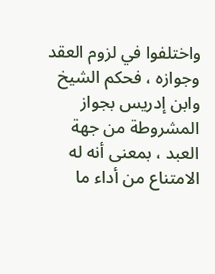واختلفوا في لزوم العقد وجوازه ، فحكم الشيخ وابن إدريس بجواز المشروطة من جهة العبد ، بمعنى أنه له الامتناع من أداء ما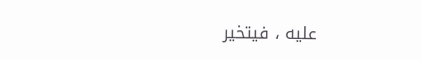عليه ، فيتخير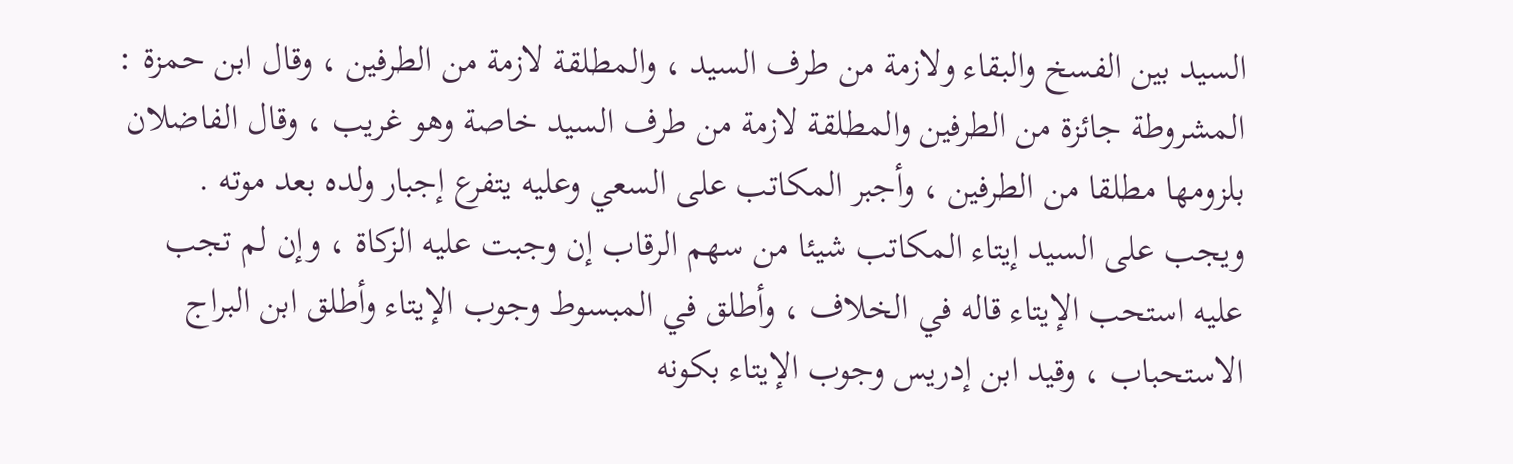السيد بين الفسخ والبقاء ولازمة من طرف السيد ، والمطلقة لازمة من الطرفين ، وقال ابن حمزة : المشروطة جائزة من الطرفين والمطلقة لازمة من طرف السيد خاصة وهو غريب ، وقال الفاضلان بلزومها مطلقا من الطرفين ، وأجبر المكاتب على السعي وعليه يتفرع إجبار ولده بعد موته . ويجب على السيد إيتاء المكاتب شيئا من سهم الرقاب إن وجبت عليه الزكاة ، وإن لم تجب عليه استحب الإيتاء قاله في الخلاف ، وأطلق في المبسوط وجوب الإيتاء وأطلق ابن البراج الاستحباب ، وقيد ابن إدريس وجوب الإيتاء بكونه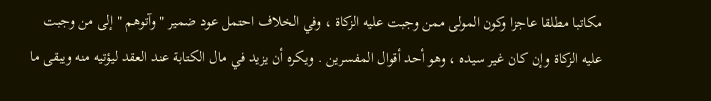مكاتبا مطلقا عاجزا وكون المولى ممن وجبت عليه الزكاة ، وفي الخلاف احتمل عود ضمير " وآتوهم " إلى من وجبت عليه الزكاة وإن كان غير سيده ، وهو أحد أقوال المفسرين . ويكره أن يزيد في مال الكتابة عند العقد ليؤتيه منه ويبقى ما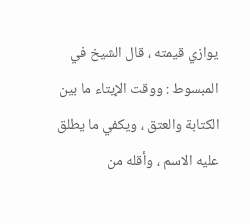يوازي قيمته ، قال الشيخ في المبسوط : ووقت الإيتاء ما بين الكتابة والعتق ، ويكفي ما يطلق عليه الاسم ، وأقله من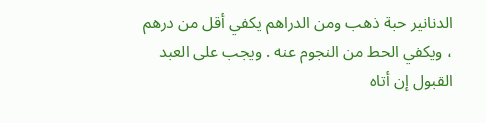الدنانير حبة ذهب ومن الدراهم يكفي أقل من درهم ، ويكفي الحط من النجوم عنه . ويجب على العبد القبول إن أتاه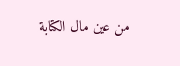من عين مال الكتابة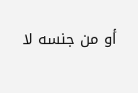أو من جنسه لا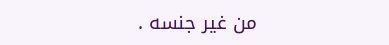من غير جنسه .